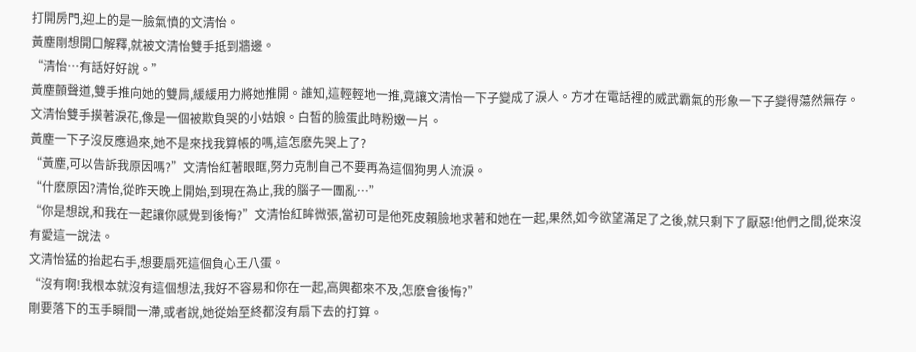打開房門,迎上的是一臉氣憤的文清怡。
黃塵剛想開口解釋,就被文清怡雙手抵到牆邊。
“清怡…有話好好說。”
黃塵顫聲道,雙手推向她的雙肩,緩緩用力將她推開。誰知,這輕輕地一推,竟讓文清怡一下子變成了淚人。方才在電話裡的威武霸氣的形象一下子變得蕩然無存。
文清怡雙手摸著淚花,像是一個被欺負哭的小姑娘。白皙的臉蛋此時粉嫩一片。
黃塵一下子沒反應過來,她不是來找我算帳的嗎,這怎麽先哭上了?
“黃塵,可以告訴我原因嗎?”文清怡紅著眼眶,努力克制自己不要再為這個狗男人流淚。
“什麽原因?清怡,從昨天晚上開始,到現在為止,我的腦子一團亂…”
“你是想說,和我在一起讓你感覺到後悔?”文清怡紅眸微張,當初可是他死皮賴臉地求著和她在一起,果然,如今欲望滿足了之後,就只剩下了厭惡!他們之間,從來沒有愛這一說法。
文清怡猛的抬起右手,想要扇死這個負心王八蛋。
“沒有啊!我根本就沒有這個想法,我好不容易和你在一起,高興都來不及,怎麽會後悔?”
剛要落下的玉手瞬間一滯,或者說,她從始至終都沒有扇下去的打算。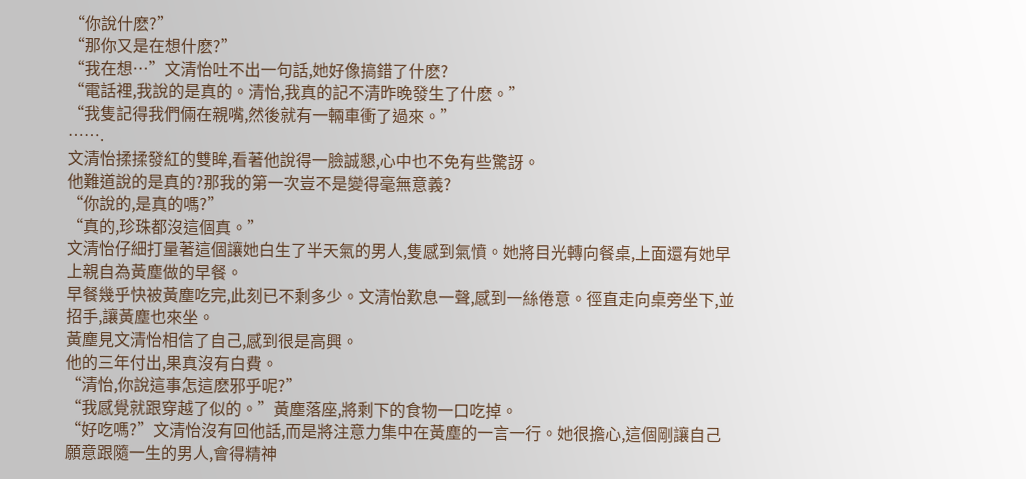“你說什麽?”
“那你又是在想什麽?”
“我在想…”文清怡吐不出一句話,她好像搞錯了什麽?
“電話裡,我說的是真的。清怡,我真的記不清昨晚發生了什麽。”
“我隻記得我們倆在親嘴,然後就有一輛車衝了過來。”
…….
文清怡揉揉發紅的雙眸,看著他說得一臉誠懇,心中也不免有些驚訝。
他難道說的是真的?那我的第一次豈不是變得毫無意義?
“你說的,是真的嗎?”
“真的,珍珠都沒這個真。”
文清怡仔細打量著這個讓她白生了半天氣的男人,隻感到氣憤。她將目光轉向餐桌,上面還有她早上親自為黃塵做的早餐。
早餐幾乎快被黃塵吃完,此刻已不剩多少。文清怡歎息一聲,感到一絲倦意。徑直走向桌旁坐下,並招手,讓黃塵也來坐。
黃塵見文清怡相信了自己,感到很是高興。
他的三年付出,果真沒有白費。
“清怡,你說這事怎這麽邪乎呢?”
“我感覺就跟穿越了似的。”黃塵落座,將剩下的食物一口吃掉。
“好吃嗎?”文清怡沒有回他話,而是將注意力集中在黃塵的一言一行。她很擔心,這個剛讓自己願意跟隨一生的男人,會得精神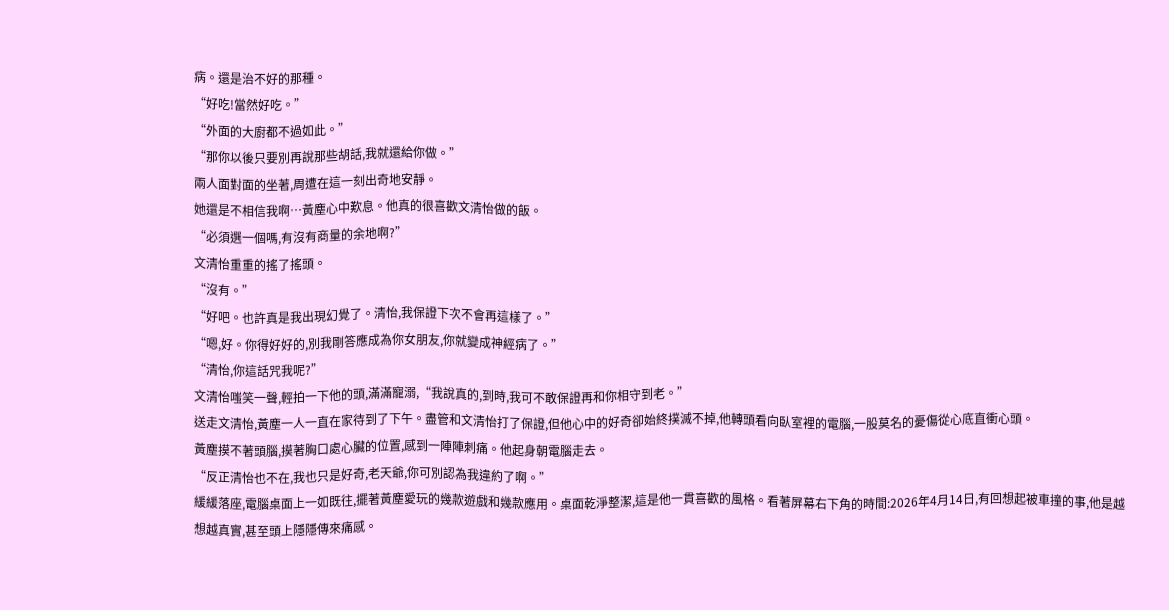病。還是治不好的那種。
“好吃!當然好吃。”
“外面的大廚都不過如此。”
“那你以後只要別再說那些胡話,我就還給你做。”
兩人面對面的坐著,周遭在這一刻出奇地安靜。
她還是不相信我啊…黃塵心中歎息。他真的很喜歡文清怡做的飯。
“必須選一個嗎,有沒有商量的余地啊?”
文清怡重重的搖了搖頭。
“沒有。”
“好吧。也許真是我出現幻覺了。清怡,我保證下次不會再這樣了。”
“嗯,好。你得好好的,別我剛答應成為你女朋友,你就變成神經病了。”
“清怡,你這話咒我呢?”
文清怡嗤笑一聲,輕拍一下他的頭,滿滿寵溺,“我說真的,到時,我可不敢保證再和你相守到老。”
送走文清怡,黃塵一人一直在家待到了下午。盡管和文清怡打了保證,但他心中的好奇卻始終撲滅不掉,他轉頭看向臥室裡的電腦,一股莫名的憂傷從心底直衝心頭。
黃塵摸不著頭腦,摸著胸口處心臟的位置,感到一陣陣刺痛。他起身朝電腦走去。
“反正清怡也不在,我也只是好奇,老天爺,你可別認為我違約了啊。”
緩緩落座,電腦桌面上一如既往,擺著黃塵愛玩的幾款遊戲和幾款應用。桌面乾淨整潔,這是他一貫喜歡的風格。看著屏幕右下角的時間:2026年4月14日,有回想起被車撞的事,他是越想越真實,甚至頭上隱隱傳來痛感。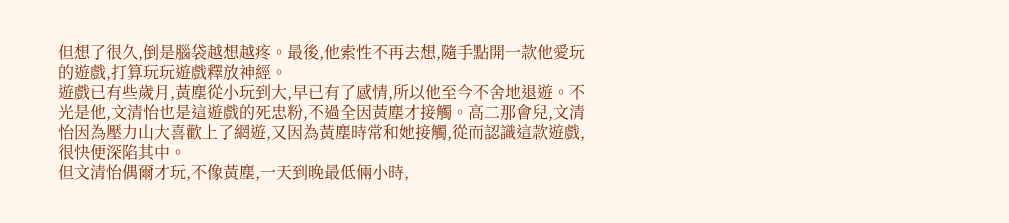但想了很久,倒是腦袋越想越疼。最後,他索性不再去想,隨手點開一款他愛玩的遊戲,打算玩玩遊戲釋放神經。
遊戲已有些歲月,黃塵從小玩到大,早已有了感情,所以他至今不舍地退遊。不光是他,文清怡也是這遊戲的死忠粉,不過全因黃塵才接觸。高二那會兒,文清怡因為壓力山大喜歡上了網遊,又因為黃塵時常和她接觸,從而認識這款遊戲,很快便深陷其中。
但文清怡偶爾才玩,不像黃塵,一天到晚最低倆小時,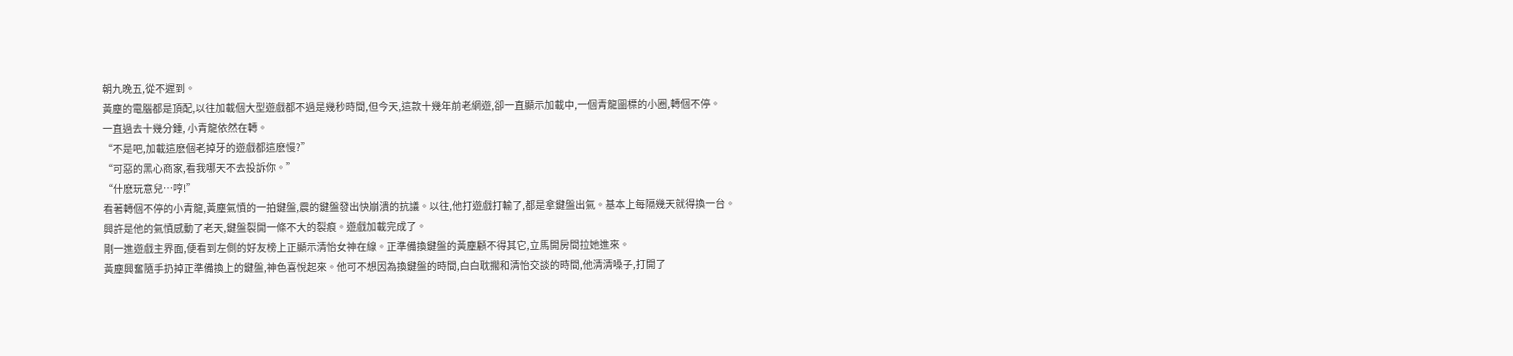朝九晚五,從不遲到。
黃塵的電腦都是頂配,以往加載個大型遊戲都不過是幾秒時間,但今天,這款十幾年前老網遊,卻一直顯示加載中,一個青龍圖標的小圈,轉個不停。
一直過去十幾分鍾, 小青龍依然在轉。
“不是吧,加載這麽個老掉牙的遊戲都這麽慢?”
“可惡的黑心商家,看我哪天不去投訴你。”
“什麽玩意兒…哼!”
看著轉個不停的小青龍,黃塵氣憤的一拍鍵盤,震的鍵盤發出快崩潰的抗議。以往,他打遊戲打輸了,都是拿鍵盤出氣。基本上每隔幾天就得換一台。
興許是他的氣憤感動了老天,鍵盤裂開一條不大的裂痕。遊戲加載完成了。
剛一進遊戲主界面,便看到左側的好友榜上正顯示清怡女神在線。正準備換鍵盤的黃塵顧不得其它,立馬開房間拉她進來。
黃塵興奮隨手扔掉正準備換上的鍵盤,神色喜悅起來。他可不想因為換鍵盤的時間,白白耽擱和清怡交談的時間,他清清嗓子,打開了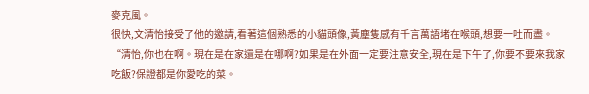麥克風。
很快,文清怡接受了他的邀請,看著這個熟悉的小貓頭像,黃塵隻感有千言萬語堵在喉頭,想要一吐而盡。
“清怡,你也在啊。現在是在家還是在哪啊?如果是在外面一定要注意安全,現在是下午了,你要不要來我家吃飯?保證都是你愛吃的菜。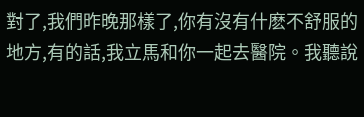對了,我們昨晚那樣了,你有沒有什麽不舒服的地方,有的話,我立馬和你一起去醫院。我聽說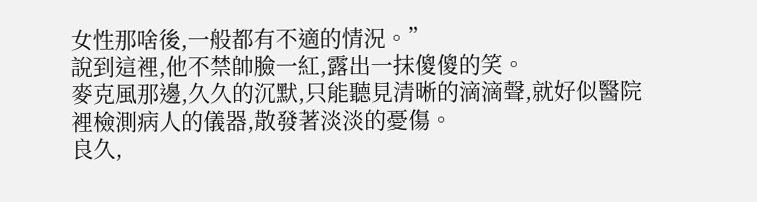女性那啥後,一般都有不適的情況。”
說到這裡,他不禁帥臉一紅,露出一抹傻傻的笑。
麥克風那邊,久久的沉默,只能聽見清晰的滴滴聲,就好似醫院裡檢測病人的儀器,散發著淡淡的憂傷。
良久,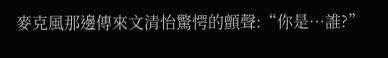麥克風那邊傳來文清怡驚愕的顫聲:“你是…誰?”